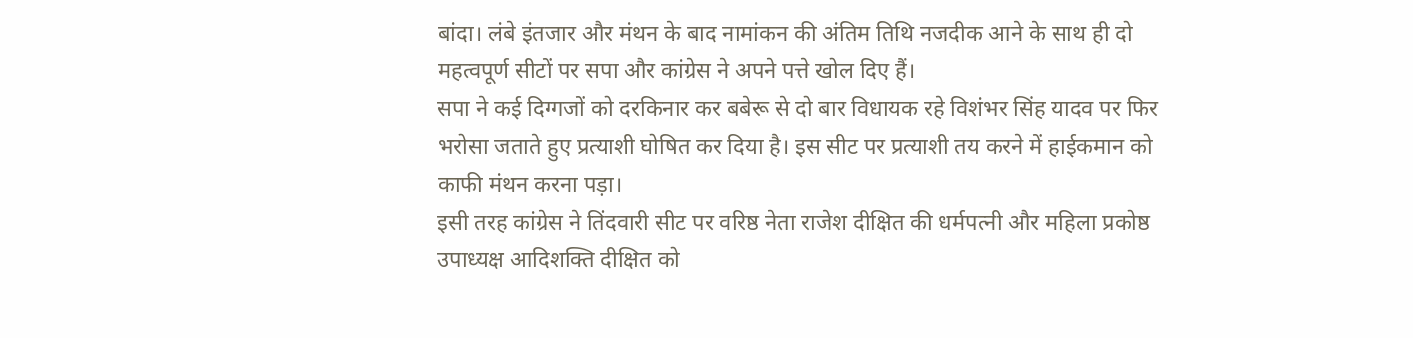बांदा। लंबे इंतजार और मंथन के बाद नामांकन की अंतिम तिथि नजदीक आने के साथ ही दो महत्वपूर्ण सीटों पर सपा और कांग्रेस ने अपने पत्ते खोल दिए हैं।
सपा ने कई दिग्गजों को दरकिनार कर बबेरू से दो बार विधायक रहे विशंभर सिंह यादव पर फिर भरोसा जताते हुए प्रत्याशी घोषित कर दिया है। इस सीट पर प्रत्याशी तय करने में हाईकमान को काफी मंथन करना पड़ा।
इसी तरह कांग्रेस ने तिंदवारी सीट पर वरिष्ठ नेता राजेश दीक्षित की धर्मपत्नी और महिला प्रकोष्ठ उपाध्यक्ष आदिशक्ति दीक्षित को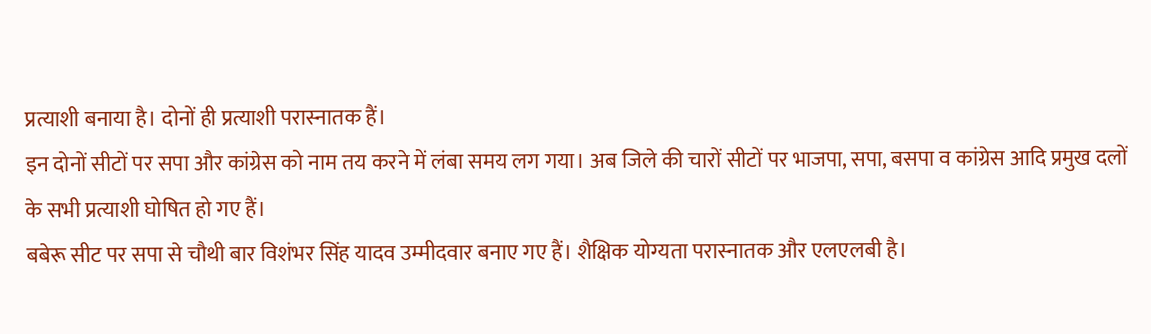प्रत्याशी बनाया है। दोनों ही प्रत्याशी परास्नातक हैं।
इन दोनों सीटों पर सपा और कांग्रेस को नाम तय करने में लंबा समय लग गया। अब जिले की चारों सीटों पर भाजपा, सपा, बसपा व कांग्रेस आदि प्रमुख दलों के सभी प्रत्याशी घोषित हो गए हैं।
बबेरू सीट पर सपा से चौथी बार विशंभर सिंह यादव उम्मीदवार बनाए गए हैं। शैक्षिक योग्यता परास्नातक और एलएलबी है।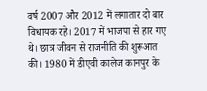वर्ष 2007 और 2012 में लगातार दो बार विधायक रहे। 2017 में भाजपा से हार गए थे। छात्र जीवन से राजनीति की शुरूआत की। 1980 में डीएवी कालेज कानपुर के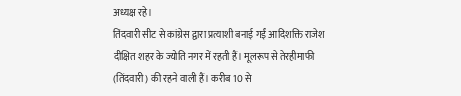अध्यक्ष रहे।
तिंदवारी सीट से कांग्रेस द्वारा प्रत्याशी बनाई गईं आदिशक्ति राजेश दीक्षित शहर के ज्योति नगर में रहती हैं। मूलरूप से तेरहीमाफी (तिंदवारी) की रहने वाली हैं। करीब 10 से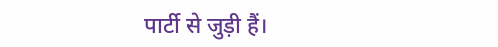पार्टी से जुड़ी हैं।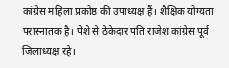कांग्रेस महिला प्रकोष्ठ की उपाध्यक्ष हैं। शैक्षिक योग्यता परास्नातक है। पेशे से ठेकेदार पति राजेश कांग्रेस पूर्व जिलाध्यक्ष रहे।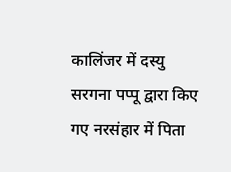कालिंजर में दस्यु सरगना पप्पू द्वारा किए गए नरसंहार में पिता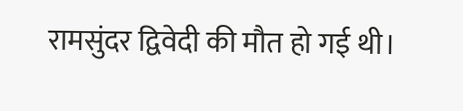रामसुंदर द्विवेदी की मौत हो गई थी।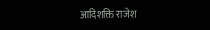आदिशक्ति राजेश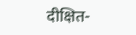दीक्षित-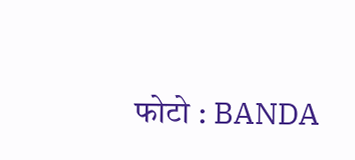फोटो : BANDA